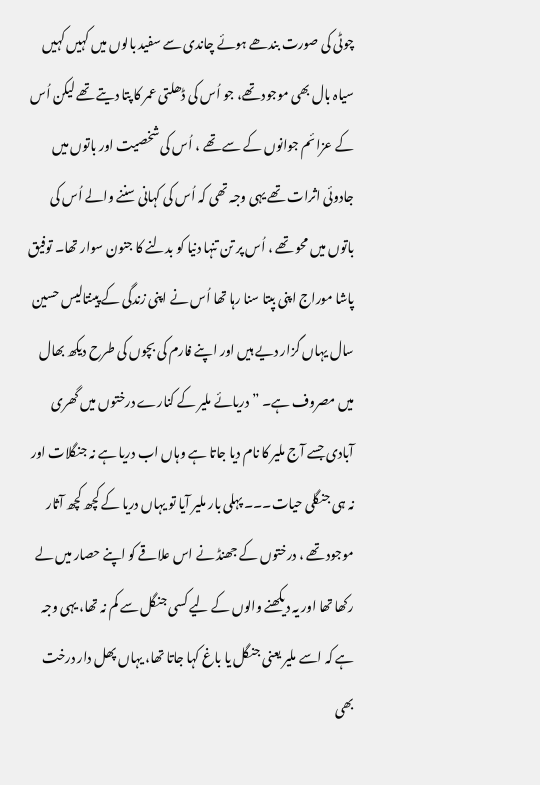چوٹی کی صورت بندھے ہوئے چاندی سے سفید بالوں میں کہیں کہیں سیاہ بال بھی موجود تھے، جو اُس کی ڈھلتی عمر کا پتا دیتے تھے لیکن اُس کے عزائم جوانوں کے سے تھے ، اُس کی شخصیت اور باتوں میں جادوئی اثرات تھے یہی وجہ تھی کہ اُس کی کہانی سننے والے اُس کی باتوں میں محو تھے ، اُس پر تن تنہا دنیا کو بدلنے کا جنون سوار تھا۔ توفیق پاشا موراج اپنی بپتا سنا رہا تھا اُس نے اپنی زندگی کے پینتالیس حسین سال یہاں گزار دیے ہیں اور اپنے فارم کی بچوں کی طرح دیکھ بھال میں مصروف ہے۔ ”دریائے ملیر کے کنارے درختوں میں گھری آبادی جسے آج ملیر کا نام دیا جاتا ہے وہاں اب دریا ہے نہ جنگلات اور نہ ہی جنگلی حیات۔۔۔ پہلی بار ملیر آیا تو یہاں دریا کے کچھ کچھ آثار موجود تھے ، درختوں کے جھنڈ نے اس علاقے کو اپنے حصار میں لے رکھا تھا اور یہ دیکھنے والوں کے لیے کسی جنگل سے کم نہ تھا، یہی وجہ ہے کہ اسے ملیر یعنی جنگل یا باغ کہا جاتا تھا، یہاں پھل دار درخت بھی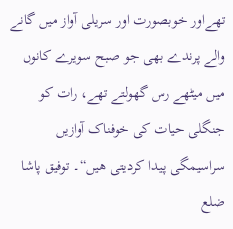تھےاور خوبصورت اور سریلی آواز میں گانے والے پرندے بھی جو صبح سویرے کانوں میں میٹھے رس گھولتے تھے، رات کو جنگلی حیات کی خوفناک آوازیں سراسیمگی پیدا کردیتی ھیں“۔ توفیق پاشا ضلع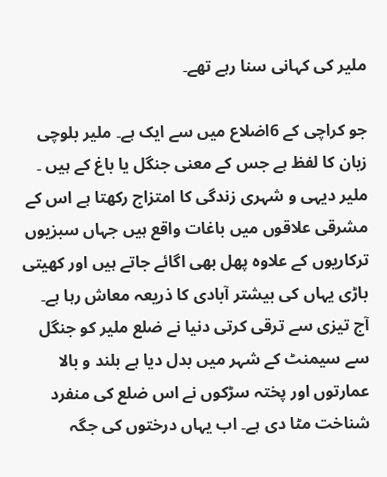ملیر کی کہانی سنا رہے تھے۔

جو کراچی کے 6اضلاع میں سے ایک ہے۔ ملیر بلوچی زبان کا لفظ ہے جس کے معنی جنگل یا باغ کے ہیں ۔ ملیر دیہی و شہری زندگی کا امتزاج رکھتا ہے اس کے مشرقی علاقوں میں باغات واقع ہیں جہاں سبزیوں ترکاریوں کے علاوہ پھل بھی اگائے جاتے ہیں اور کھیتی باڑی یہاں کی بیشتر آبادی کا ذریعہ معاش رہا ہے۔
آج تیزی سے ترقی کرتی دنیا نے ضلع ملیر کو جنگل سے سیمنٹ کے شہر میں بدل دیا ہے بلند و بالا عمارتوں اور پختہ سڑکوں نے اس ضلع کی منفرد شناخت مٹا دی ہے۔ اب یہاں درختوں کی جگہ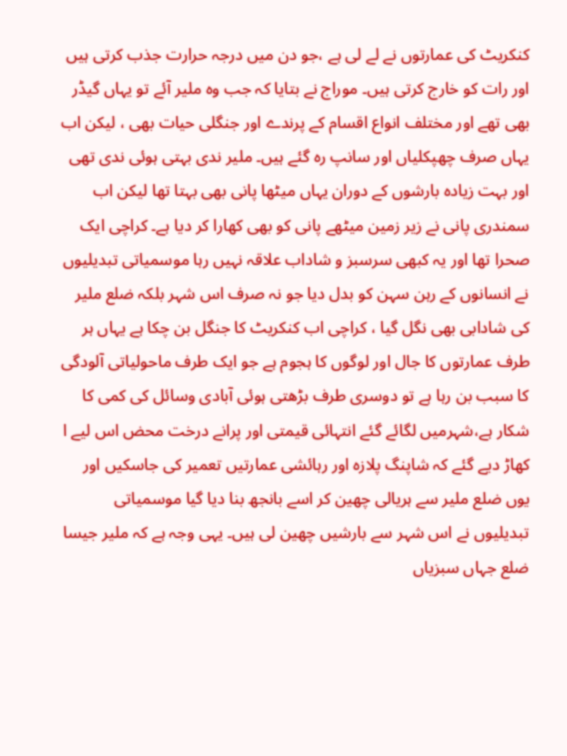کنکریٹ کی عمارتوں نے لے لی ہے ،جو دن میں درجہ حرارت جذب کرتی ہیں اور رات کو خارج کرتی ہیں۔ موراج نے بتایا کہ جب وہ ملیر آئے تو یہاں گیڈر بھی تھے اور مختلف انواع اقسام کے پرندے اور جنگلی حیات بھی ، لیکن اب یہاں صرف چھپکلیاں اور سانپ رہ گئے ہیں۔ ملیر ندی بہتی ہوئی ندی تھی اور بہت زیادہ بارشوں کے دوران یہاں میٹھا پانی بھی بہتا تھا لیکن اب سمندری پانی نے زیر زمین میٹھے پانی کو بھی کھارا کر دیا ہے۔ کراچی ایک صحرا تھا اور یہ کبھی سرسبز و شاداب علاقہ نہیں رہا موسمیاتی تبدیلیوں نے انسانوں کے رہن سہن کو بدل دیا جو نہ صرف اس شہر بلکہ ضلع ملیر کی شادابی بھی نگل گیا ، کراچی اب کنکریٹ کا جنگل بن چکا ہے یہاں ہر طرف عمارتوں کا جال اور لوگوں کا ہجوم ہے جو ایک طرف ماحولیاتی آلودگی کا سبب بن رہا ہے تو دوسری طرف بڑھتی ہوئی آبادی وسائل کی کمی کا شکار ہے،شہرمیں لگائے گئے انتہائی قیمتی اور پرانے درخت محض اس لیے ا کھاڑ دیے گئے کہ شاپنگ پلازہ اور رہائشی عمارتیں تعمیر کی جاسکیں اور یوں ضلع ملیر سے ہریالی چھین کر اسے بانجھ بنا دیا گیا موسمیاتی تبدیلیوں نے اس شہر سے بارشیں چھین لی ہیں۔ یہی وجہ ہے کہ ملیر جیسا ضلع جہاں سبزیاں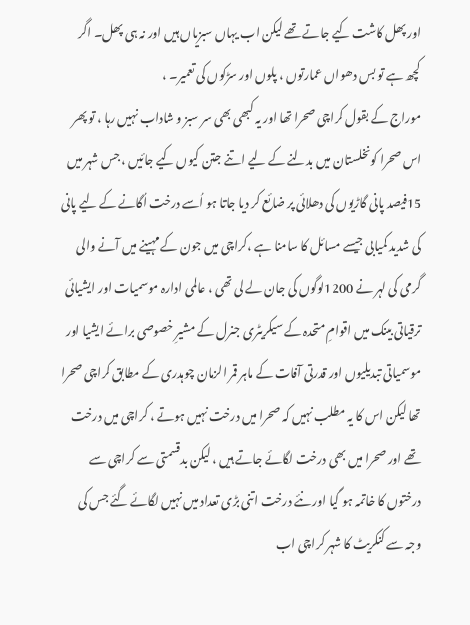اور پھل کاشت کیے جاتے تھے لیکن اب یہاں سبزیاں ہیں اور نہ ہی پھل۔ اگر کچھ ہے تو بس دھواں عمارتوں ، پلوں اور سڑکوں کی تعمیر۔ ،
موراج کے بقول کراچی صحرا تھا اور یہ کبھی بھی سر سبز و شاداب نہیں رہا ، تو پھر اس صحرا کونخلستان میں بدلنے کے لیے اتنے جتن کیوں کیے جائیں ، جس شہر میں 15فیصد پانی گاڑیوں کی دھلائی پر ضائع کر دیا جاتا ہو اُسے درخت اُگانے کے لیے پانی کی شدید کمیابی جیسے مسائل کا سامنا ہے ،کراچی میں جون کے مہینے میں آنے والی گرمی کی لہر نے 1200لوگوں کی جان لے لی تھی ، عالمی ادارہ موسمیات اور ایشیائی ترقیاتی بینک میں اقوامِ متحدہ کے سیکریٹری جنرل کے مشیرِ خصوصی برائے ایشیا اور موسمیاتی تبدیلیوں اور قدرتی آفات کے ماہر قمر الزمان چوہدری کے مطابق کراچی صحرا تھا لیکن اس کا یہ مطلب نہیں کہ صحرا میں درخت نہیں ہوتے ، کراچی میں درخت تھے اور صحرا میں بھی درخت لگائے جاتے ہیں ، لیکن بدقسمتی سے کراچی سے درختوں کا خاتمہ ہو گیا اور نئے درخت اتنی بڑی تعداد میں نہیں لگائے گئے جس کی وجہ سے کنکریٹ کا شہر کراچی اب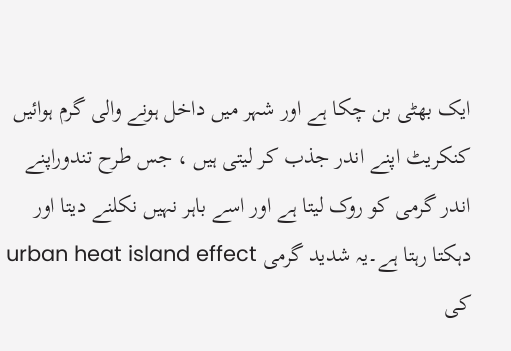ایک بھٹی بن چکا ہے اور شہر میں داخل ہونے والی گرم ہوائیں کنکریٹ اپنے اندر جذب کر لیتی ہیں ، جس طرح تندوراپنے اندر گرمی کو روک لیتا ہے اور اسے باہر نہیں نکلنے دیتا اور دہکتا رہتا ہے۔یہ شدید گرمی urban heat island effect کی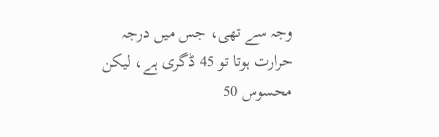وجہ سے تھی، جس میں درجہ حرارت ہوتا تو 45 ڈگری ہے، لیکن محسوس 50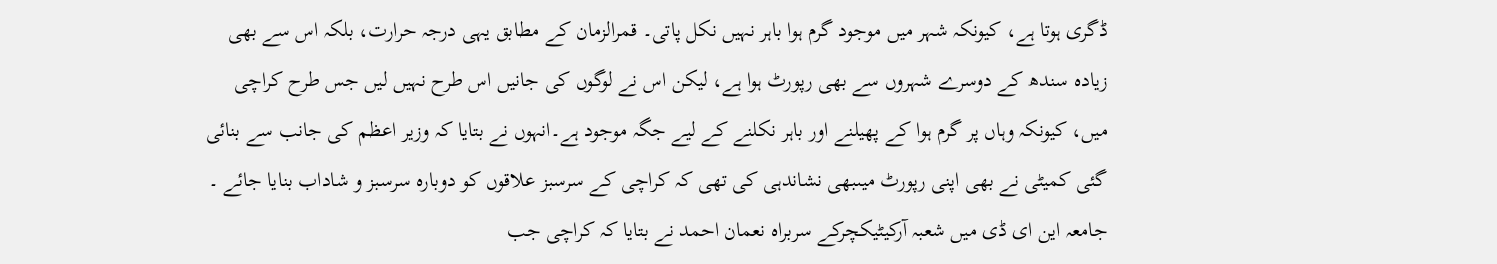ڈگری ہوتا ہے، کیونکہ شہر میں موجود گرم ہوا باہر نہیں نکل پاتی۔ قمرالزمان کے مطابق یہی درجہ حرارت، بلکہ اس سے بھی زیادہ سندھ کے دوسرے شہروں سے بھی رپورٹ ہوا ہے، لیکن اس نے لوگوں کی جانیں اس طرح نہیں لیں جس طرح کراچی میں، کیونکہ وہاں پر گرم ہوا کے پھیلنے اور باہر نکلنے کے لیے جگہ موجود ہے۔انہوں نے بتایا کہ وزیر اعظم کی جانب سے بنائی گئی کمیٹی نے بھی اپنی رپورٹ میںبھی نشاندہی کی تھی کہ کراچی کے سرسبز علاقوں کو دوبارہ سرسبز و شاداب بنایا جائے ۔ جامعہ این ای ڈی میں شعبہ آرکیٹیکچرکے سربراہ نعمان احمد نے بتایا کہ کراچی جب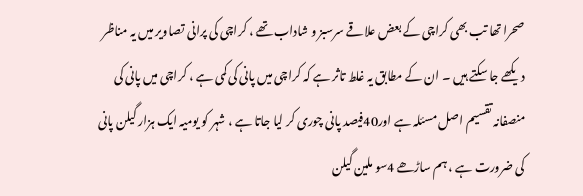صحرا تھا تب بھی کراچی کے بعض علاقے سرسبز و شاداب تھے ، کراچی کی پرانی تصاویر میں یہ مناظر دیکھے جا سکتے ہیں ۔ ان کے مطابق یہ غلط تاثر ہے کہ کراچی میں پانی کی کمی ہے ، کراچی میں پانی کی منصفانہ تقسیم اصل مسئلہ ہے اور40فیصد پانی چوری کر لیا جاتا ہے ، شہر کو یومیہ ایک ہزار گیلن پانی کی ضرورت ہے ، ہم ساڑھے 4سو ملین گیلن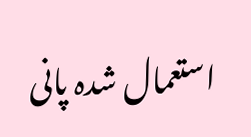استعمال شدہ پانی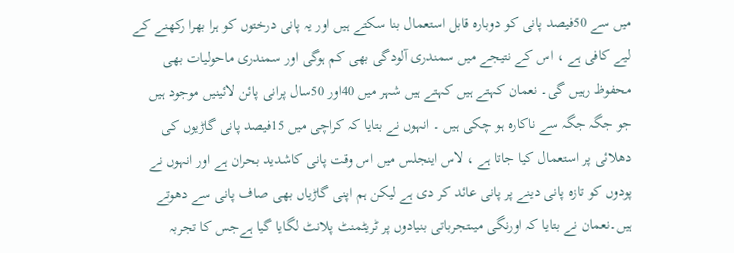میں سے 50فیصد پانی کو دوبارہ قابل استعمال بنا سکتے ہیں اور یہ پانی درختوں کو ہرا بھرا رکھنے کے لیے کافی ہے ، اس کے نتیجے میں سمندری آلودگی بھی کم ہوگی اور سمندری ماحولیات بھی محفوظ رہیں گی۔ نعمان کہتے ہیں کہتے ہیں شہر میں 40اور 50سال پرانی پائن لائینیں موجود ہیں جو جگہ جگہ سے ناکارہ ہو چکی ہیں ۔ انہوں نے بتایا کہ کراچی میں 15فیصد پانی گاڑیوں کی دھلائی پر استعمال کیا جاتا ہے ، لاس اینجلس میں اس وقت پانی کاشدید بحران ہے اور انہوں نے پودوں کو تازہ پانی دینے پر پانی عائد کر دی ہے لیکن ہم اپنی گاڑیاں بھی صاف پانی سے دھوتے ہیں۔نعمان نے بتایا کہ اورنگی میںتجرباتی بنیادوں پر ٹریٹمنٹ پلانٹ لگایا گیا ہےجس کا تجربہ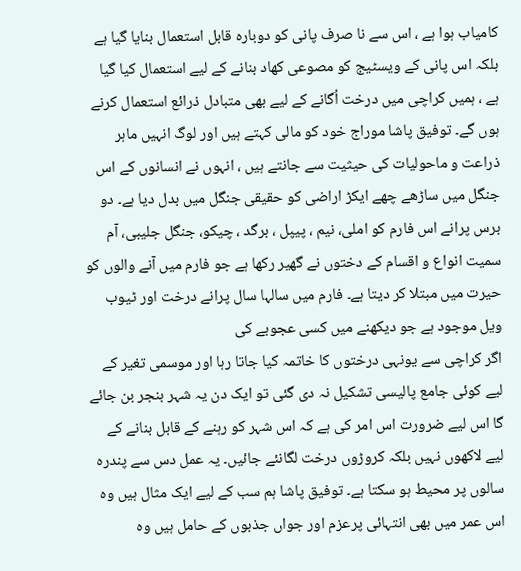کامیاب ہوا ہے ، اس سے نا صرف پانی کو دوبارہ قابل استعمال بنایا گیا ہے بلکہ اس پانی کے ویسٹیج کو مصوعی کھاد بنانے کے لیے استعمال کیا گیا ہے ، ہمیں کراچی میں درخت اُگانے کے لیے بھی متبادل ذرائع استعمال کرنے ہوں گے۔ توفیق پاشا موراج خود کو مالی کہتے ہیں اور لوگ انہیں ماہر ذراعت و ماحولیات کی حیثیت سے جانتے ہیں ، انہوں نے انسانوں کے اس جنگل میں ساڑھے چھے ایکڑ اراضی کو حقیقی جنگل میں بدل دیا ہے۔ دو برس پرانے اس فارم کو املی، نیم ، پیپل ، برگد ، چیکو، جنگل جلیبی، آم سمیت انواع و اقسام کے دختوں نے گھیر رکھا ہے جو فارم میں آنے والوں کو حیرت میں مبتلا کر دیتا ہے۔ فارم میں سالہا سال پرانے درخت اور ٹیوب ویل موجود ہے جو دیکھنے میں کسی عجوبے کی
اگر کراچی سے یونہی درختوں کا خاتمہ کیا جاتا رہا اور موسمی تغیر کے لیے کوئی جامع پالیسی تشکیل نہ دی گئی تو ایک دن یہ شہر بنجر بن جائے گا اس لیے ضرورت اس امر کی ہے کہ اس شہر کو رہنے کے قابل بنانے کے لیے لاکھوں نہیں بلکہ کروڑوں درخت لگانئے جائیں۔ یہ عمل دس سے پندرہ سالوں پر محیط ہو سکتا ہے۔ توفیق پاشا ہم سب کے لیے ایک مثال ہیں وہ اس عمر میں بھی انتہائی پرعزم اور جواں جذبوں کے حامل ہیں وہ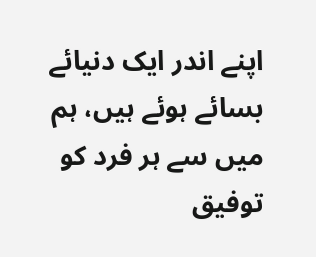اپنے اندر ایک دنیائے بسائے ہوئے ہیں، ہم میں سے ہر فرد کو توفیق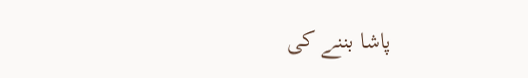پاشا بننے کی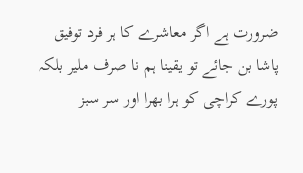ضرورت ہے اگر معاشرے کا ہر فرد توفیق پاشا بن جائے تو یقینا ہم نا صرف ملیر بلکہ پورے کراچی کو ہرا بھرا اور سر سبز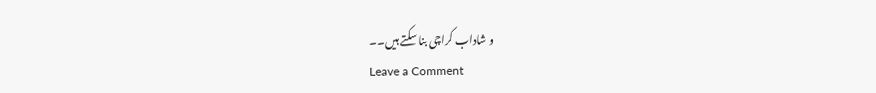و شاداب کراچی بنا سکتے ہیں۔۔
Leave a Comment